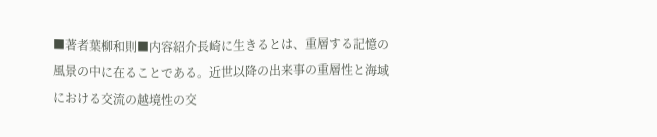■著者葉柳和則■内容紹介長崎に生きるとは、重層する記憶の風景の中に在ることである。近世以降の出来事の重層性と海域における交流の越境性の交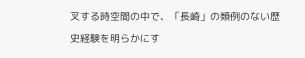叉する時空間の中で、「長崎」の類例のない歴史経験を明らかにす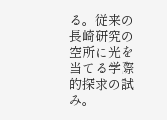る。従来の長崎研究の空所に光を当てる学際的探求の試み。